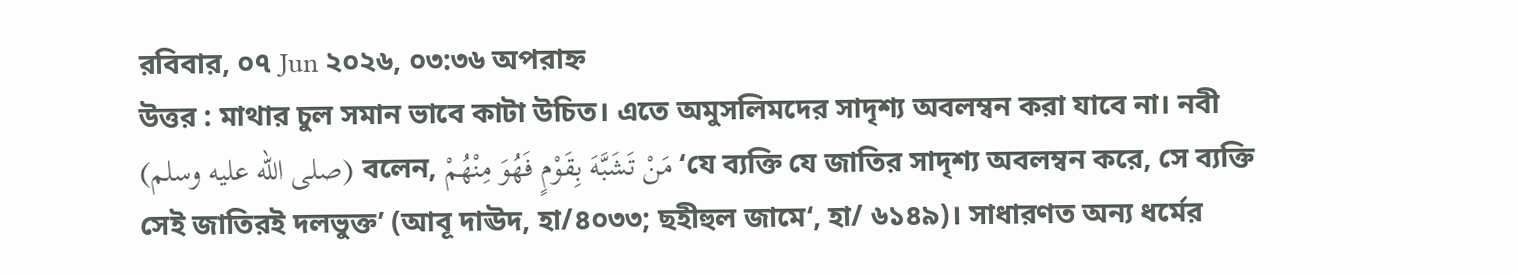রবিবার, ০৭ Jun ২০২৬, ০৩:৩৬ অপরাহ্ন
উত্তর : মাথার চুল সমান ভাবে কাটা উচিত। এতে অমুসলিমদের সাদৃশ্য অবলম্বন করা যাবে না। নবী (صلى الله عليه وسلم) বলেন, مَنْ تَشَبَّهَ بِقَوْمٍ فَهُوَ مِنْهُمْ ‘যে ব্যক্তি যে জাতির সাদৃশ্য অবলম্বন করে, সে ব্যক্তি সেই জাতিরই দলভুক্ত’ (আবূ দাঊদ, হা/৪০৩৩; ছহীহুল জামে‘, হা/ ৬১৪৯)। সাধারণত অন্য ধর্মের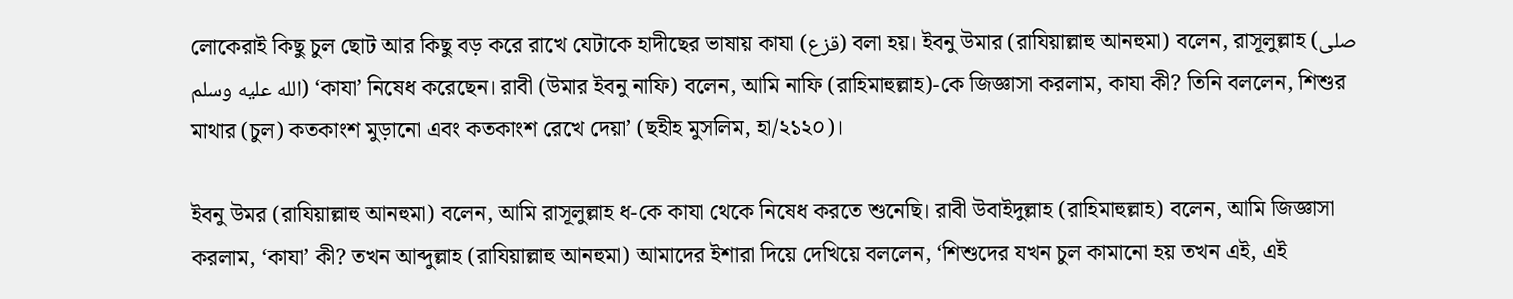লোকেরাই কিছু চুল ছোট আর কিছু বড় করে রাখে যেটাকে হাদীছের ভাষায় কাযা (قزع) বলা হয়। ইবনু উমার (রাযিয়াল্লাহু আনহুমা) বলেন, রাসূলুল্লাহ (صلى الله عليه وسلم) ‘কাযা’ নিষেধ করেছেন। রাবী (উমার ইবনু নাফি) বলেন, আমি নাফি (রাহিমাহুল্লাহ)-কে জিজ্ঞাসা করলাম, কাযা কী? তিনি বললেন, শিশুর মাথার (চুল) কতকাংশ মুড়ানো এবং কতকাংশ রেখে দেয়া’ (ছহীহ মুসলিম, হা/২১২০)।

ইবনু উমর (রাযিয়াল্লাহু আনহুমা) বলেন, আমি রাসূলুল্লাহ ধ-কে কাযা থেকে নিষেধ করতে শুনেছি। রাবী উবাইদুল্লাহ (রাহিমাহুল্লাহ) বলেন, আমি জিজ্ঞাসা করলাম, ‘কাযা’ কী? তখন আব্দুল্লাহ (রাযিয়াল্লাহু আনহুমা) আমাদের ইশারা দিয়ে দেখিয়ে বললেন, ‘শিশুদের যখন চুল কামানো হয় তখন এই, এই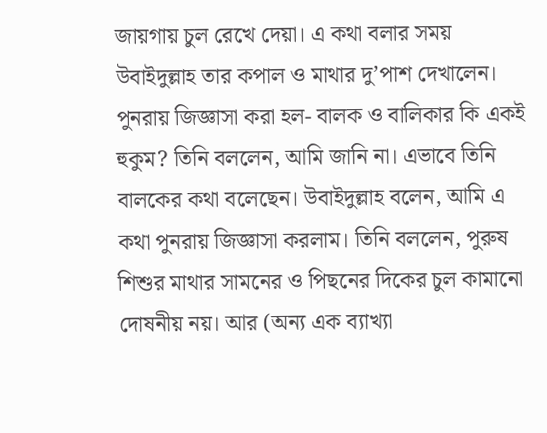জায়গায় চুল রেখে দেয়া। এ কথা বলার সময় উবাইদুল্লাহ তার কপাল ও মাথার দু’পাশ দেখালেন। পুনরায় জিজ্ঞাসা করা হল- বালক ও বালিকার কি একই হুকুম? তিনি বললেন, আমি জানি না। এভাবে তিনি বালকের কথা বলেছেন। উবাইদুল্লাহ বলেন, আমি এ কথা পুনরায় জিজ্ঞাসা করলাম। তিনি বললেন, পুরুষ শিশুর মাথার সামনের ও পিছনের দিকের চুল কামানো দোষনীয় নয়। আর (অন্য এক ব্যাখ্যা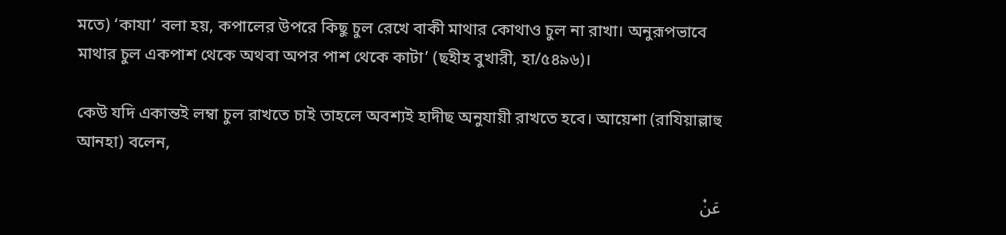মতে) ‘কাযা’ বলা হয়, কপালের উপরে কিছু চুল রেখে বাকী মাথার কোথাও চুল না রাখা। অনুরূপভাবে মাথার চুল একপাশ থেকে অথবা অপর পাশ থেকে কাটা’ (ছহীহ বুখারী, হা/৫৪৯৬)।

কেউ যদি একান্তই লম্বা চুল রাখতে চাই তাহলে অবশ্যই হাদীছ অনুযায়ী রাখতে হবে। আয়েশা (রাযিয়াল্লাহু আনহা) বলেন,

عَنْ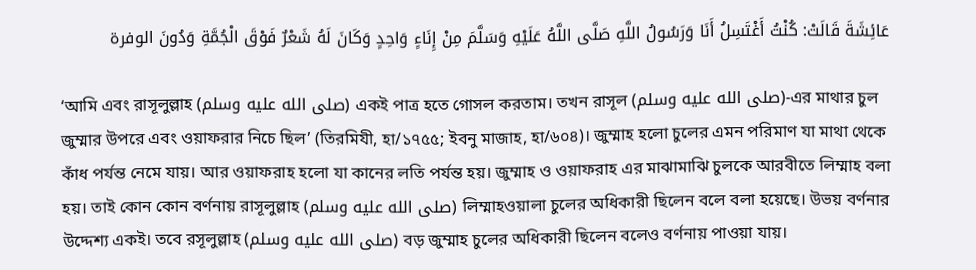عَائِشَةَ قَالَتْ: كُنْتُ أَغْتَسِلُ أَنَا وَرَسُولُ اللَّهِ صَلَّى اللَّهُ عَلَيْهِ وَسَلَّمَ مِنْ إِنَاءٍ وَاحِدٍ وَكَانَ لَهُ شَعْرٌ فَوْقَ الْجُمَّةِ وَدُونَ الوفرة

‘আমি এবং রাসূলুল্লাহ (صلى الله عليه وسلم) একই পাত্র হতে গোসল করতাম। তখন রাসূল (صلى الله عليه وسلم)-এর মাথার চুল জুম্মার উপরে এবং ওয়াফরার নিচে ছিল’ (তিরমিযী, হা/১৭৫৫; ইবনু মাজাহ, হা/৬০৪)। জুম্মাহ হলো চুলের এমন পরিমাণ যা মাথা থেকে কাঁধ পর্যন্ত নেমে যায়। আর ওয়াফরাহ হলো যা কানের লতি পর্যন্ত হয়। জুম্মাহ ও ওয়াফরাহ এর মাঝামাঝি চুলকে আরবীতে লিম্মাহ বলা হয়। তাই কোন কোন বর্ণনায় রাসূলুল্লাহ (صلى الله عليه وسلم) লিম্মাহওয়ালা চুলের অধিকারী ছিলেন বলে বলা হয়েছে। উভয় বর্ণনার উদ্দেশ্য একই। তবে রসূলুল্লাহ (صلى الله عليه وسلم) বড় জুম্মাহ চুলের অধিকারী ছিলেন বলেও বর্ণনায় পাওয়া যায়।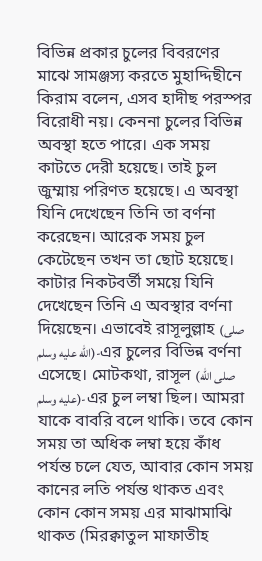বিভিন্ন প্রকার চুলের বিবরণের মাঝে সামঞ্জস্য করতে মুহাদ্দিছীনে কিরাম বলেন, এসব হাদীছ পরস্পর বিরোধী নয়। কেননা চুলের বিভিন্ন অবস্থা হতে পারে। এক সময় কাটতে দেরী হয়েছে। তাই চুল জুম্মায় পরিণত হয়েছে। এ অবস্থা যিনি দেখেছেন তিনি তা বর্ণনা করেছেন। আরেক সময় চুল কেটেছেন তখন তা ছোট হয়েছে। কাটার নিকটবর্তী সময়ে যিনি দেখেছেন তিনি এ অবস্থার বর্ণনা দিয়েছেন। এভাবেই রাসূলুল্লাহ (صلى الله عليه وسلم)-এর চুলের বিভিন্ন বর্ণনা এসেছে। মোটকথা, রাসূল (صلى الله عليه وسلم)-এর চুল লম্বা ছিল। আমরা যাকে বাবরি বলে থাকি। তবে কোন সময় তা অধিক লম্বা হয়ে কাঁধ পর্যন্ত চলে যেত, আবার কোন সময় কানের লতি পর্যন্ত থাকত এবং কোন কোন সময় এর মাঝামাঝি থাকত (মিরক্বাতুল মাফাতীহ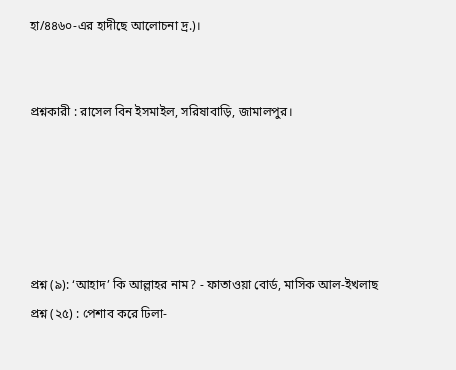হা/৪৪৬০-এর হাদীছে আলোচনা দ্র.)।


প্রশ্নকারী : রাসেল বিন ইসমাইল, সরিষাবাড়ি, জামালপুর।





প্রশ্ন (৯): ‘আহাদ’ কি আল্লাহর নাম? - ফাতাওয়া বোর্ড, মাসিক আল-ইখলাছ
প্রশ্ন (২৫) : পেশাব করে ঢিলা-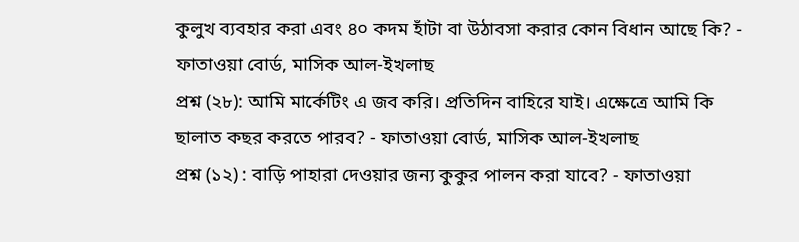কুলুখ ব্যবহার করা এবং ৪০ কদম হাঁটা বা উঠাবসা করার কোন বিধান আছে কি? - ফাতাওয়া বোর্ড, মাসিক আল-ইখলাছ
প্রশ্ন (২৮): আমি মার্কেটিং এ জব করি। প্রতিদিন বাহিরে যাই। এক্ষেত্রে আমি কি ছালাত কছর করতে পারব? - ফাতাওয়া বোর্ড, মাসিক আল-ইখলাছ
প্রশ্ন (১২) : বাড়ি পাহারা দেওয়ার জন্য কুকুর পালন করা যাবে? - ফাতাওয়া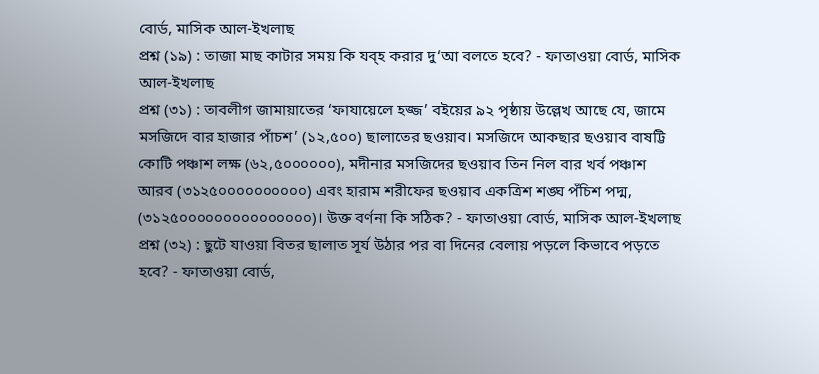বোর্ড, মাসিক আল-ইখলাছ
প্রশ্ন (১৯) : তাজা মাছ কাটার সময় কি যব্হ করার দু‘আ বলতে হবে? - ফাতাওয়া বোর্ড, মাসিক আল-ইখলাছ
প্রশ্ন (৩১) : তাবলীগ জামায়াতের ‘ফাযায়েলে হজ্জ’ বইয়ের ৯২ পৃষ্ঠায় উল্লেখ আছে যে, জামে মসজিদে বার হাজার পাঁচশ’ (১২,৫০০) ছালাতের ছওয়াব। মসজিদে আকছার ছওয়াব বাষট্টি কোটি পঞ্চাশ লক্ষ (৬২,৫০০০০০০), মদীনার মসজিদের ছওয়াব তিন নিল বার খর্ব পঞ্চাশ আরব (৩১২৫০০০০০০০০০০) এবং হারাম শরীফের ছওয়াব একত্রিশ শঙ্ঘ পঁচিশ পদ্ম, (৩১২৫০০০০০০০০০০০০০০০)। উক্ত বর্ণনা কি সঠিক? - ফাতাওয়া বোর্ড, মাসিক আল-ইখলাছ
প্রশ্ন (৩২) : ছুটে যাওয়া বিতর ছালাত সূর্য উঠার পর বা দিনের বেলায় পড়লে কিভাবে পড়তে হবে? - ফাতাওয়া বোর্ড,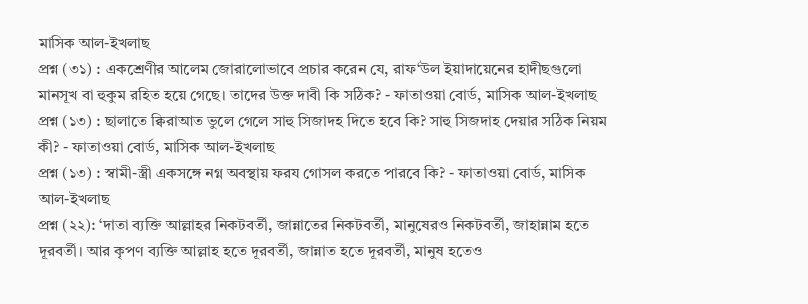মাসিক আল-ইখলাছ
প্রশ্ন (৩১) : একশ্রেণীর আলেম জোরালোভাবে প্রচার করেন যে, রাফ‘উল ইয়াদায়েনের হাদীছগুলো মানসূখ বা হুকুম রহিত হয়ে গেছে। তাদের উক্ত দাবী কি সঠিক? - ফাতাওয়া বোর্ড, মাসিক আল-ইখলাছ
প্রশ্ন (১৩) : ছালাতে ক্বিরাআত ভুলে গেলে সাহু সিজাদহ দিতে হবে কি? সাহু সিজদাহ দেয়ার সঠিক নিয়ম কী? - ফাতাওয়া বোর্ড, মাসিক আল-ইখলাছ
প্রশ্ন (১৩) : স্বামী-স্ত্রী একসঙ্গে নগ্ন অবস্থায় ফরয গোসল করতে পারবে কি? - ফাতাওয়া বোর্ড, মাসিক আল-ইখলাছ
প্রশ্ন (২২): ‘দাতা ব্যক্তি আল্লাহর নিকটবর্তী, জান্নাতের নিকটবর্তী, মানুষেরও নিকটবর্তী, জাহান্নাম হতে দূরবর্তী। আর কৃপণ ব্যক্তি আল্লাহ হতে দূরবর্তী, জান্নাত হতে দূরবর্তী, মানুষ হতেও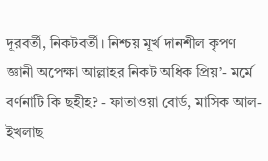দূরবর্তী, নিকটবর্তী। নিশ্চয় মূর্খ দানশীল কৃপণ জ্ঞানী অপেক্ষা আল্লাহর নিকট অধিক প্রিয়’- মর্মে বর্ণনাটি কি ছহীহ? - ফাতাওয়া বোর্ড, মাসিক আল-ইখলাছ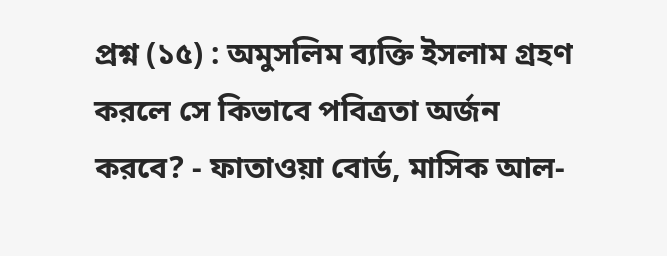প্রশ্ন (১৫) : অমুসলিম ব্যক্তি ইসলাম গ্রহণ করলে সে কিভাবে পবিত্রতা অর্জন করবে? - ফাতাওয়া বোর্ড, মাসিক আল-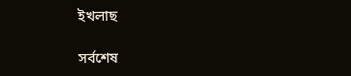ইখলাছ

সর্বশেষ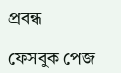প্রবন্ধ

ফেসবুক পেজ